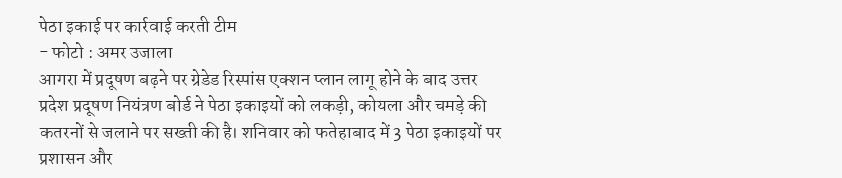पेठा इकाई पर कार्रवाई करती टीम
- फोटो : अमर उजाला
आगरा में प्रदूषण बढ़ने पर ग्रेडेड रिस्पांस एक्शन प्लान लागू होने के बाद उत्तर प्रदेश प्रदूषण नियंत्रण बोर्ड ने पेठा इकाइयों को लकड़ी, कोयला और चमड़े की कतरनों से जलाने पर सख्ती की है। शनिवार को फतेहाबाद में 3 पेठा इकाइयों पर प्रशासन और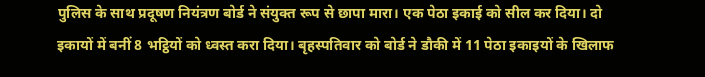पुलिस के साथ प्रदूषण नियंत्रण बोर्ड ने संयुक्त रूप से छापा मारा। एक पेठा इकाई को सील कर दिया। दो इकायों में बनीं 8 भट्ठियों को ध्वस्त करा दिया। बृहस्पतिवार को बोर्ड ने डौकी में 11 पेठा इकाइयों के खिलाफ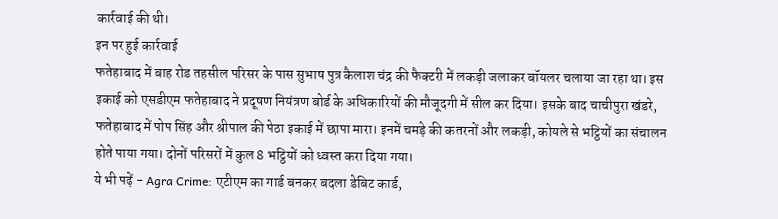कार्रवाई की थी।
इन पर हुई कार्रवाई
फतेहाबाद में बाह रोड तहसील परिसर के पास सुभाष पुत्र कैलाश चंद्र की फैक्टरी में लकड़ी जलाकर बॉयलर चलाया जा रहा था। इस इकाई को एसडीएम फतेहाबाद ने प्रदूषण नियंत्रण बोर्ड के अधिकारियों की मौजूदगी में सील कर दिया। इसके बाद चाचीपुरा खंडरे, फतेहाबाद में पोप सिंह और श्रीपाल की पेठा इकाई में छापा मारा। इनमें चमड़े की कतरनों और लकड़ी, कोयले से भट्ठियों का संचालन होते पाया गया। दोनों परिसरों में कुल 8 भट्ठियों को ध्वस्त करा दिया गया।
ये भी पढ़ें - Agra Crime: एटीएम का गार्ड बनकर बदला डेबिट कार्ड,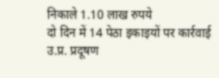निकाले 1.10 लाख रुपये
दो दिन में 14 पेठा इकाइयों पर कार्रवाई
उ.प्र. प्रदूषण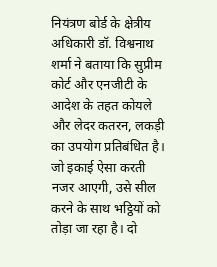नियंत्रण बोर्ड के क्षेत्रीय अधिकारी डॉ. विश्वनाथ शर्मा ने बताया कि सुप्रीम कोर्ट और एनजीटी के आदेश के तहत कोयले और लेदर कतरन, लकड़ी का उपयोग प्रतिबंधित है। जो इकाई ऐसा करती नजर आएगी, उसे सील करने के साथ भट्ठियों को तोड़ा जा रहा है। दो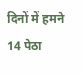दिनों में हमने 14 पेठा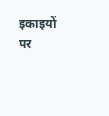इकाइयों पर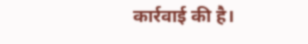कार्रवाई की है।